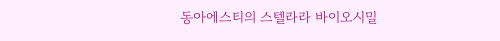동아에스티의 스텔라라 바이오시밀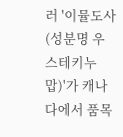러 '이뮬도사(성분명 우스테키누맙)'가 캐나다에서 품목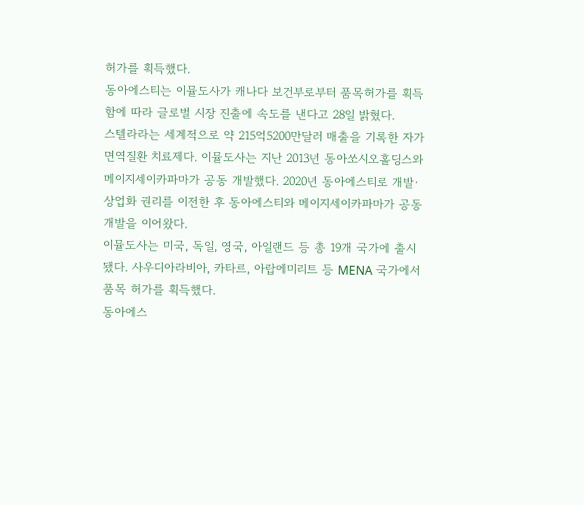허가를 획득했다.
동아에스티는 이뮬도사가 캐나다 보건부로부터 품목허가를 획득함에 따라 글로벌 시장 진출에 속도를 낸다고 28일 밝혔다.
스텔라라는 세계적으로 약 215억5200만달러 매출을 기록한 자가면역질환 치료제다. 이뮬도사는 지난 2013년 동아쏘시오홀딩스와 메이지세이카파마가 공동 개발했다. 2020년 동아에스티로 개발·상업화 권리를 이전한 후 동아에스티와 메이지세이카파마가 공동 개발을 이어왔다.
이뮬도사는 미국, 독일, 영국, 아일랜드 등 총 19개 국가에 출시됐다. 사우디아라비아, 카타르, 아랍에미리트 등 MENA 국가에서 품목 허가를 획득했다.
동아에스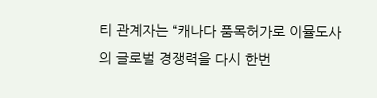티 관계자는 “캐나다 품목허가로 이뮬도사의 글로벌 경쟁력을 다시 한번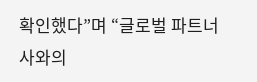확인했다”며 “글로벌 파트너사와의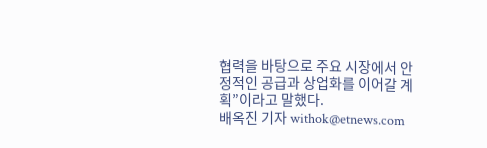협력을 바탕으로 주요 시장에서 안정적인 공급과 상업화를 이어갈 계획”이라고 말했다.
배옥진 기자 withok@etnews.com